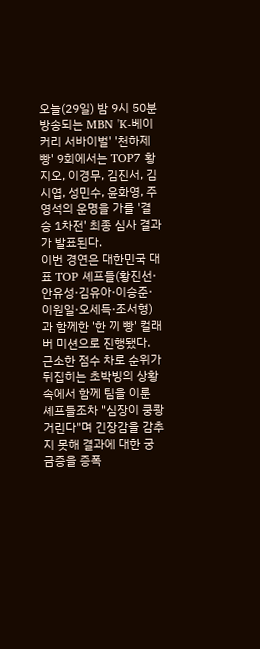오늘(29일) 밤 9시 50분 방송되는 MBN 'K-베이커리 서바이벌' '천하제빵' 9회에서는 TOP7 황지오, 이경무, 김진서, 김시엽, 성민수, 윤화영, 주영석의 운명을 가를 '결승 1차전' 최종 심사 결과가 발표된다.
이번 경연은 대한민국 대표 TOP 셰프들(황진선·안유성·김유아·이승준·이원일·오세득·조서형)과 함께한 '한 끼 빵' 컬래버 미션으로 진행됐다. 근소한 점수 차로 순위가 뒤집히는 초박빙의 상황 속에서 함께 팀을 이룬 셰프들조차 "심장이 쿵쾅거린다"며 긴장감을 감추지 못해 결과에 대한 궁금증을 증폭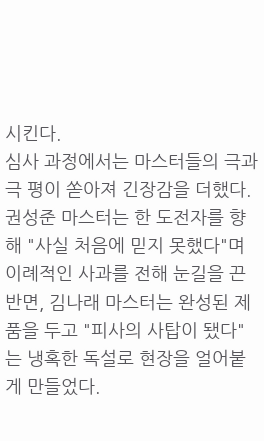시킨다.
심사 과정에서는 마스터들의 극과 극 평이 쏟아져 긴장감을 더했다. 권성준 마스터는 한 도전자를 향해 "사실 처음에 믿지 못했다"며 이례적인 사과를 전해 눈길을 끈 반면, 김나래 마스터는 완성된 제품을 두고 "피사의 사탑이 됐다"는 냉혹한 독설로 현장을 얼어붙게 만들었다.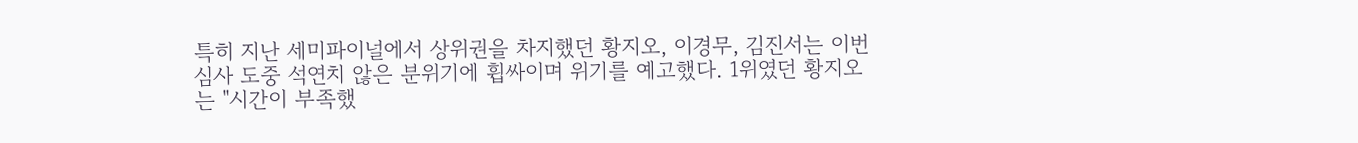특히 지난 세미파이널에서 상위권을 차지했던 황지오, 이경무, 김진서는 이번 심사 도중 석연치 않은 분위기에 휩싸이며 위기를 예고했다. 1위였던 황지오는 "시간이 부족했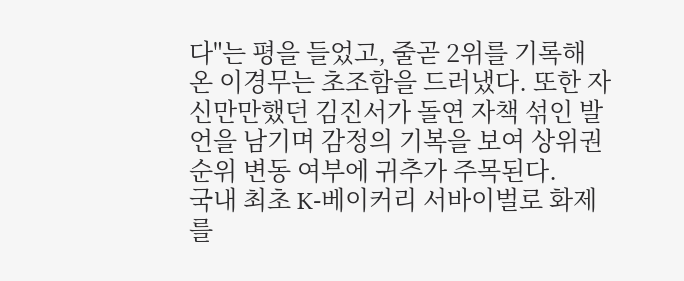다"는 평을 들었고, 줄곧 2위를 기록해 온 이경무는 초조함을 드러냈다. 또한 자신만만했던 김진서가 돌연 자책 섞인 발언을 남기며 감정의 기복을 보여 상위권 순위 변동 여부에 귀추가 주목된다.
국내 최초 K-베이커리 서바이벌로 화제를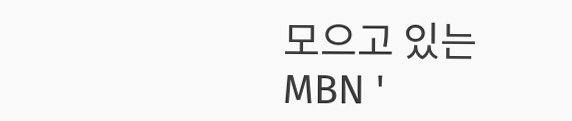모으고 있는 MBN '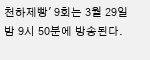천하제빵' 9회는 3월 29일 밤 9시 50분에 방송된다.